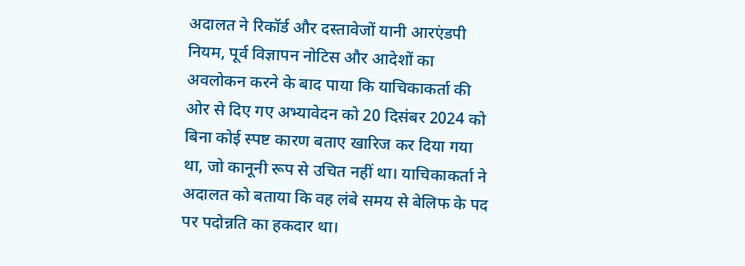अदालत ने रिकॉर्ड और दस्तावेजों यानी आरएंडपी नियम, पूर्व विज्ञापन नोटिस और आदेशों का अवलोकन करने के बाद पाया कि याचिकाकर्ता की ओर से दिए गए अभ्यावेदन को 20 दिसंबर 2024 को बिना कोई स्पष्ट कारण बताए खारिज कर दिया गया था, जो कानूनी रूप से उचित नहीं था। याचिकाकर्ता ने अदालत को बताया कि वह लंबे समय से बेलिफ के पद पर पदोन्नति का हकदार था।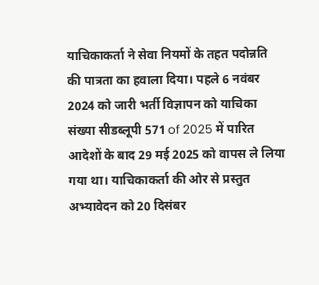याचिकाकर्ता ने सेवा नियमों के तहत पदोन्नति की पात्रता का हवाला दिया। पहले 6 नवंबर 2024 को जारी भर्ती विज्ञापन को याचिका संख्या सीडब्लूपी 571 of 2025 में पारित आदेशों के बाद 29 मई 2025 को वापस ले लिया गया था। याचिकाकर्ता की ओर से प्रस्तुत अभ्यावेदन को 20 दिसंबर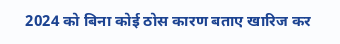2024 को बिना कोई ठोस कारण बताए खारिज कर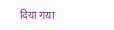दिया गया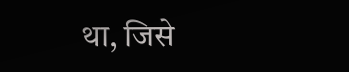था, जिसे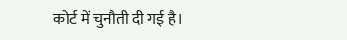कोर्ट में चुनौती दी गई है।